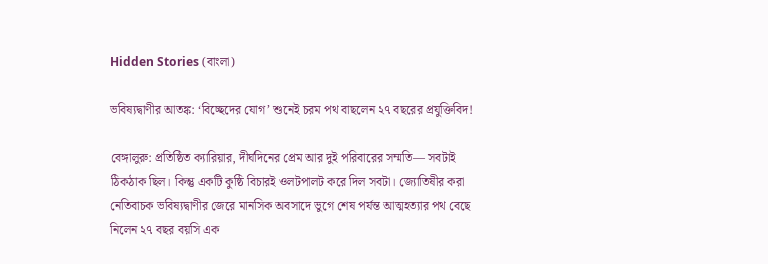Hidden Stories (বাংলা)

ভবিষ্যদ্বাণীর আতঙ্ক: ‘বিচ্ছেদের যোগ’ শুনেই চরম পথ বাছলেন ২৭ বছরের প্রযুক্তিবিদ!

বেঙ্গালুরু: প্রতিষ্ঠিত ক্যারিয়ার, দীর্ঘদিনের প্রেম আর দুই পরিবারের সম্মতি— সবটাই ঠিকঠাক ছিল। কিন্তু একটি কুষ্ঠি বিচারই ওলটপালট করে দিল সবটা। জ্যোতিষীর করা নেতিবাচক ভবিষ্যদ্বাণীর জেরে মানসিক অবসাদে ভুগে শেষ পর্যন্ত আত্মহত্যার পথ বেছে নিলেন ২৭ বছর বয়সি এক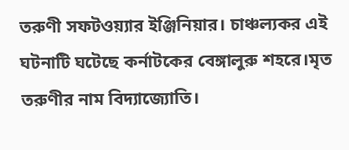তরুণী সফটওয়্যার ইঞ্জিনিয়ার। চাঞ্চল্যকর এই ঘটনাটি ঘটেছে কর্নাটকের বেঙ্গালুরু শহরে।মৃত তরুণীর নাম বিদ্যাজ্যোতি।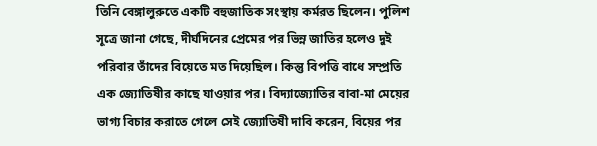তিনি বেঙ্গালুরুতে একটি বহুজাতিক সংস্থায় কর্মরত ছিলেন। পুলিশ সূত্রে জানা গেছে, দীর্ঘদিনের প্রেমের পর ভিন্ন জাতির হলেও দুই পরিবার তাঁদের বিয়েতে মত দিয়েছিল। কিন্তু বিপত্তি বাধে সম্প্রতি এক জ্যোতিষীর কাছে যাওয়ার পর। বিদ্যাজ্যোতির বাবা-মা মেয়ের ভাগ্য বিচার করাতে গেলে সেই জ্যোতিষী দাবি করেন, বিয়ের পর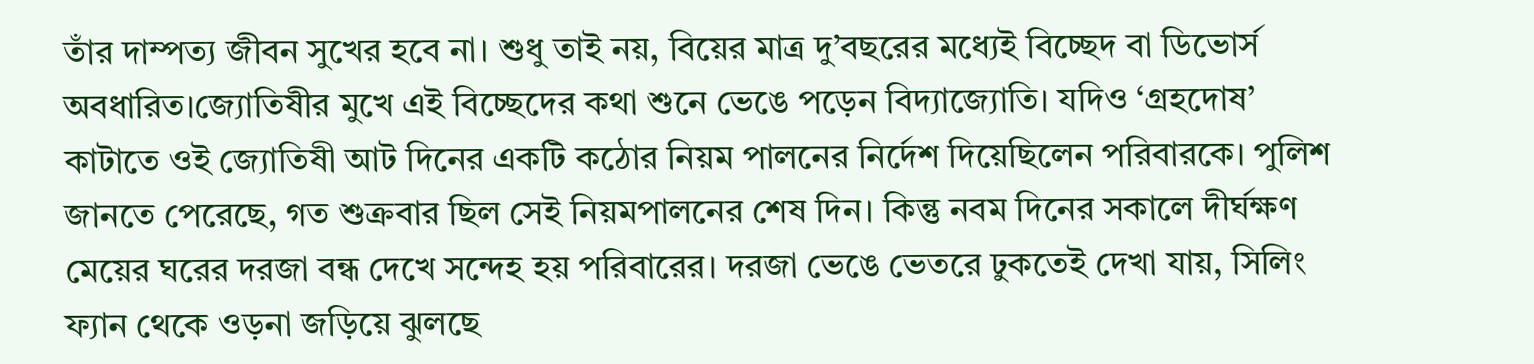তাঁর দাম্পত্য জীবন সুখের হবে না। শুধু তাই নয়, বিয়ের মাত্র দু’বছরের মধ্যেই বিচ্ছেদ বা ডিভোর্স অবধারিত।জ্যোতিষীর মুখে এই বিচ্ছেদের কথা শুনে ভেঙে পড়েন বিদ্যাজ্যোতি। যদিও ‘গ্রহদোষ’ কাটাতে ওই জ্যোতিষী আট দিনের একটি কঠোর নিয়ম পালনের নির্দেশ দিয়েছিলেন পরিবারকে। পুলিশ জানতে পেরেছে, গত শুক্রবার ছিল সেই নিয়মপালনের শেষ দিন। কিন্তু নবম দিনের সকালে দীর্ঘক্ষণ মেয়ের ঘরের দরজা বন্ধ দেখে সন্দেহ হয় পরিবারের। দরজা ভেঙে ভেতরে ঢুকতেই দেখা যায়, সিলিং ফ্যান থেকে ওড়না জড়িয়ে ঝুলছে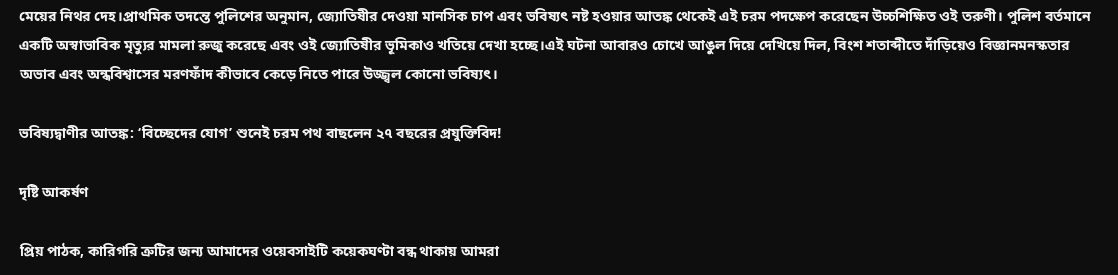মেয়ের নিথর দেহ।প্রাথমিক তদন্তে পুলিশের অনুমান, জ্যোতিষীর দেওয়া মানসিক চাপ এবং ভবিষ্যৎ নষ্ট হওয়ার আতঙ্ক থেকেই এই চরম পদক্ষেপ করেছেন উচ্চশিক্ষিত ওই তরুণী। পুলিশ বর্তমানে একটি অস্বাভাবিক মৃত্যুর মামলা রুজু করেছে এবং ওই জ্যোতিষীর ভূমিকাও খতিয়ে দেখা হচ্ছে।এই ঘটনা আবারও চোখে আঙুল দিয়ে দেখিয়ে দিল, বিংশ শতাব্দীতে দাঁড়িয়েও বিজ্ঞানমনস্কতার অভাব এবং অন্ধবিশ্বাসের মরণফাঁদ কীভাবে কেড়ে নিতে পারে উজ্জ্বল কোনো ভবিষ্যৎ।

ভবিষ্যদ্বাণীর আতঙ্ক: ‘বিচ্ছেদের যোগ’ শুনেই চরম পথ বাছলেন ২৭ বছরের প্রযুক্তিবিদ!

দৃষ্টি আকর্ষণ

প্রিয় পাঠক, কারিগরি ত্রুটির জন্য আমাদের ওয়েবসাইটি কয়েকঘণ্টা বন্ধ থাকায় আমরা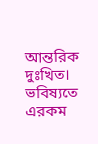আন্তরিক দুঃখিত। ভবিষ্যতে এরকম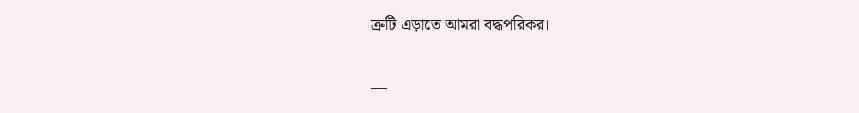ত্রুটি এড়াতে আমরা বদ্ধপরিকর।

—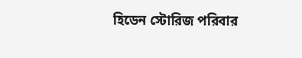হিডেন স্টোরিজ পরিবার